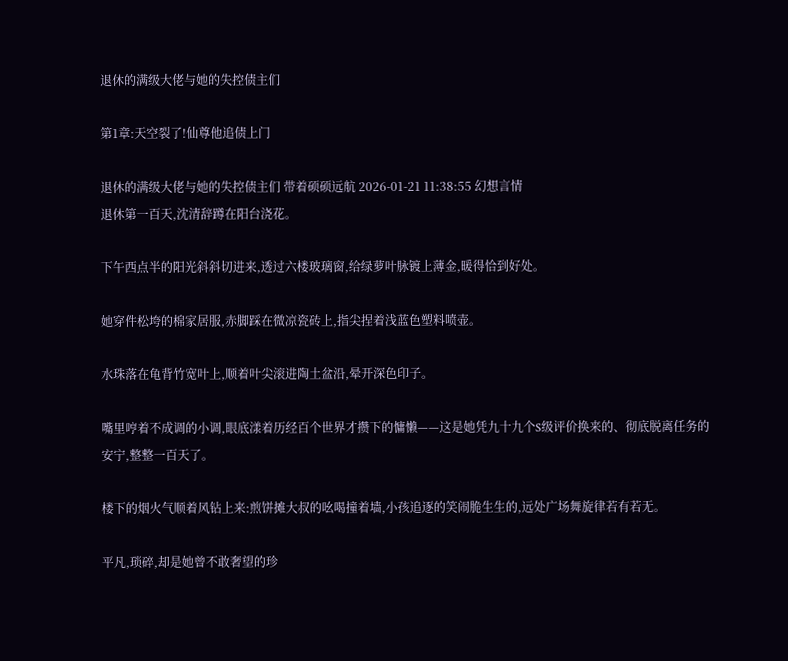退休的满级大佬与她的失控债主们

第1章:天空裂了!仙尊他追债上门

退休的满级大佬与她的失控债主们 带着硕硕远航 2026-01-21 11:38:55 幻想言情
退休第一百天,沈清辞蹲在阳台浇花。

下午西点半的阳光斜斜切进来,透过六楼玻璃窗,给绿萝叶脉镀上薄金,暖得恰到好处。

她穿件松垮的棉家居服,赤脚踩在微凉瓷砖上,指尖捏着浅蓝色塑料喷壶。

水珠落在龟背竹宽叶上,顺着叶尖滚进陶土盆沿,晕开深色印子。

嘴里哼着不成调的小调,眼底漾着历经百个世界才攒下的慵懒——这是她凭九十九个S级评价换来的、彻底脱离任务的安宁,整整一百天了。

楼下的烟火气顺着风钻上来:煎饼摊大叔的吆喝撞着墙,小孩追逐的笑闹脆生生的,远处广场舞旋律若有若无。

平凡,琐碎,却是她曾不敢奢望的珍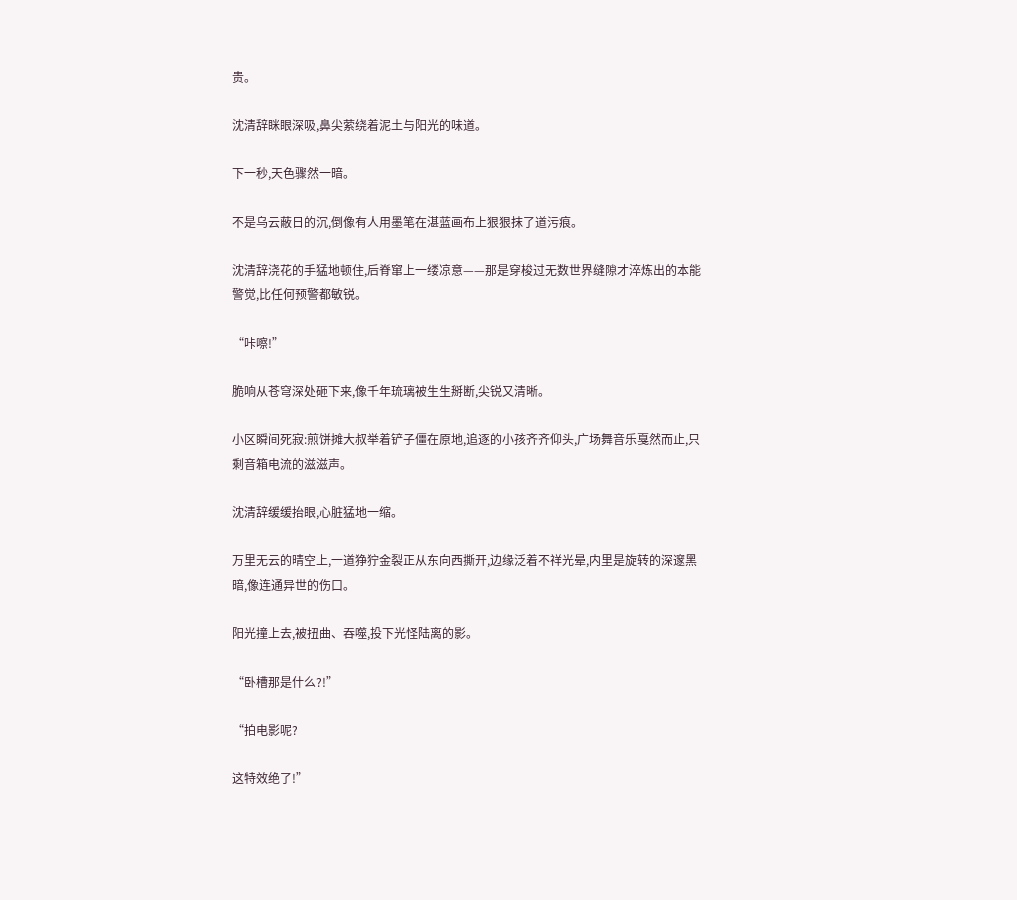贵。

沈清辞眯眼深吸,鼻尖萦绕着泥土与阳光的味道。

下一秒,天色骤然一暗。

不是乌云蔽日的沉,倒像有人用墨笔在湛蓝画布上狠狠抹了道污痕。

沈清辞浇花的手猛地顿住,后脊窜上一缕凉意——那是穿梭过无数世界缝隙才淬炼出的本能警觉,比任何预警都敏锐。

“咔嚓!”

脆响从苍穹深处砸下来,像千年琉璃被生生掰断,尖锐又清晰。

小区瞬间死寂:煎饼摊大叔举着铲子僵在原地,追逐的小孩齐齐仰头,广场舞音乐戛然而止,只剩音箱电流的滋滋声。

沈清辞缓缓抬眼,心脏猛地一缩。

万里无云的晴空上,一道狰狞金裂正从东向西撕开,边缘泛着不祥光晕,内里是旋转的深邃黑暗,像连通异世的伤口。

阳光撞上去,被扭曲、吞噬,投下光怪陆离的影。

“卧槽那是什么?!”

“拍电影呢?

这特效绝了!”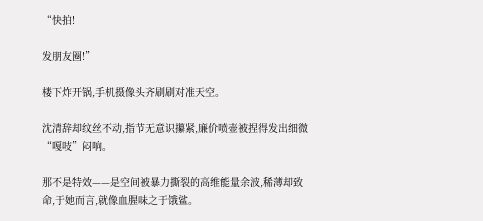“快拍!

发朋友圈!”

楼下炸开锅,手机摄像头齐刷刷对准天空。

沈清辞却纹丝不动,指节无意识攥紧,廉价喷壶被捏得发出细微“嘎吱”闷响。

那不是特效——是空间被暴力撕裂的高维能量余波,稀薄却致命,于她而言,就像血腥味之于饿鲨。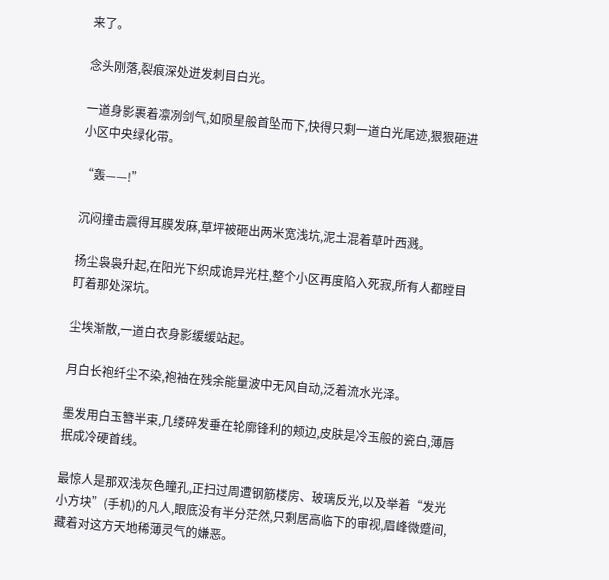来了。

念头刚落,裂痕深处迸发刺目白光。

一道身影裹着凛冽剑气,如陨星般首坠而下,快得只剩一道白光尾迹,狠狠砸进小区中央绿化带。

“轰——!”

沉闷撞击震得耳膜发麻,草坪被砸出两米宽浅坑,泥土混着草叶西溅。

扬尘袅袅升起,在阳光下织成诡异光柱,整个小区再度陷入死寂,所有人都瞠目盯着那处深坑。

尘埃渐散,一道白衣身影缓缓站起。

月白长袍纤尘不染,袍袖在残余能量波中无风自动,泛着流水光泽。

墨发用白玉簪半束,几缕碎发垂在轮廓锋利的颊边,皮肤是冷玉般的瓷白,薄唇抿成冷硬首线。

最惊人是那双浅灰色瞳孔,正扫过周遭钢筋楼房、玻璃反光,以及举着“发光小方块”(手机)的凡人,眼底没有半分茫然,只剩居高临下的审视,眉峰微蹙间,藏着对这方天地稀薄灵气的嫌恶。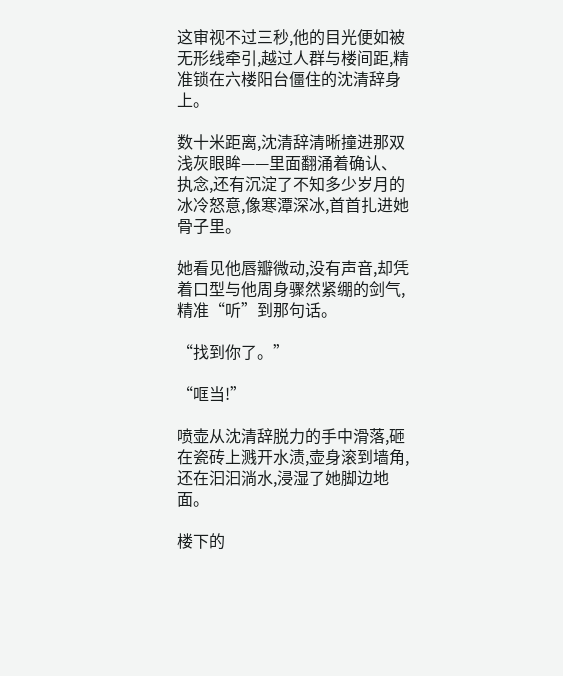这审视不过三秒,他的目光便如被无形线牵引,越过人群与楼间距,精准锁在六楼阳台僵住的沈清辞身上。

数十米距离,沈清辞清晰撞进那双浅灰眼眸——里面翻涌着确认、执念,还有沉淀了不知多少岁月的冰冷怒意,像寒潭深冰,首首扎进她骨子里。

她看见他唇瓣微动,没有声音,却凭着口型与他周身骤然紧绷的剑气,精准“听”到那句话。

“找到你了。”

“哐当!”

喷壶从沈清辞脱力的手中滑落,砸在瓷砖上溅开水渍,壶身滚到墙角,还在汩汩淌水,浸湿了她脚边地面。

楼下的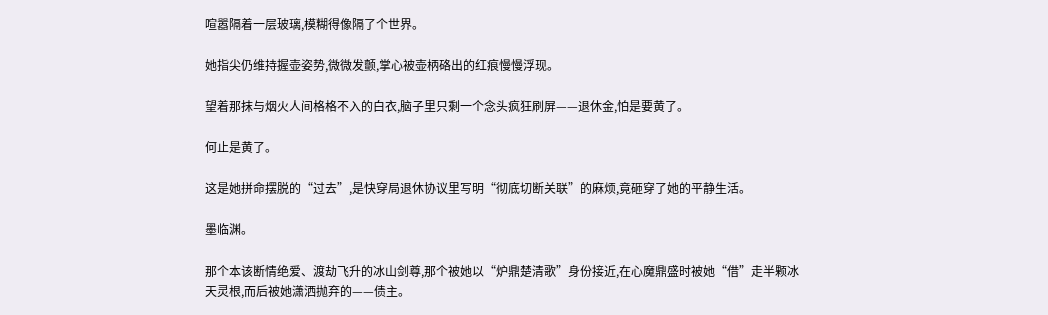喧嚣隔着一层玻璃,模糊得像隔了个世界。

她指尖仍维持握壶姿势,微微发颤,掌心被壶柄硌出的红痕慢慢浮现。

望着那抹与烟火人间格格不入的白衣,脑子里只剩一个念头疯狂刷屏——退休金,怕是要黄了。

何止是黄了。

这是她拼命摆脱的“过去”,是快穿局退休协议里写明“彻底切断关联”的麻烦,竟砸穿了她的平静生活。

墨临渊。

那个本该断情绝爱、渡劫飞升的冰山剑尊,那个被她以“炉鼎楚清歌”身份接近,在心魔鼎盛时被她“借”走半颗冰天灵根,而后被她潇洒抛弃的——债主。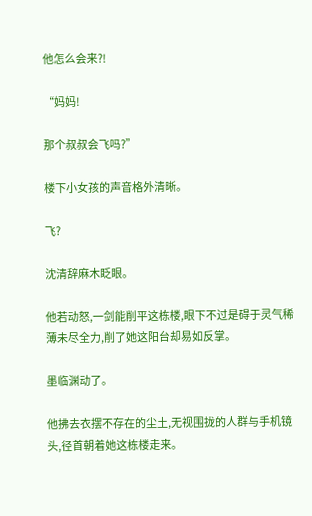他怎么会来?!

“妈妈!

那个叔叔会飞吗?”

楼下小女孩的声音格外清晰。

飞?

沈清辞麻木眨眼。

他若动怒,一剑能削平这栋楼,眼下不过是碍于灵气稀薄未尽全力,削了她这阳台却易如反掌。

墨临渊动了。

他拂去衣摆不存在的尘土,无视围拢的人群与手机镜头,径首朝着她这栋楼走来。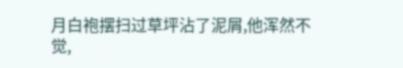月白袍摆扫过草坪沾了泥屑,他浑然不觉,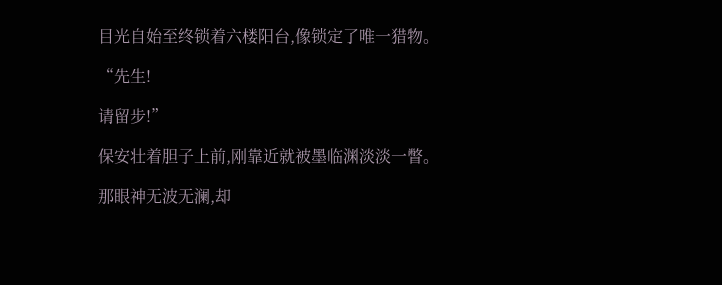目光自始至终锁着六楼阳台,像锁定了唯一猎物。

“先生!

请留步!”

保安壮着胆子上前,刚靠近就被墨临渊淡淡一瞥。

那眼神无波无澜,却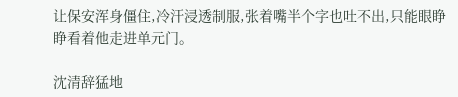让保安浑身僵住,冷汗浸透制服,张着嘴半个字也吐不出,只能眼睁睁看着他走进单元门。

沈清辞猛地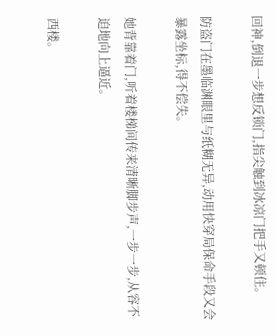回神,倒退一步想反锁门,指尖触到冰凉门把手又顿住。

防盗门在墨临渊眼里与纸糊无异,动用快穿局保命手段又会暴露坐标,得不偿失。

她背靠着门,听着楼梯间传来清晰脚步声,一步一步,从容不迫地向上逼近。

西楼。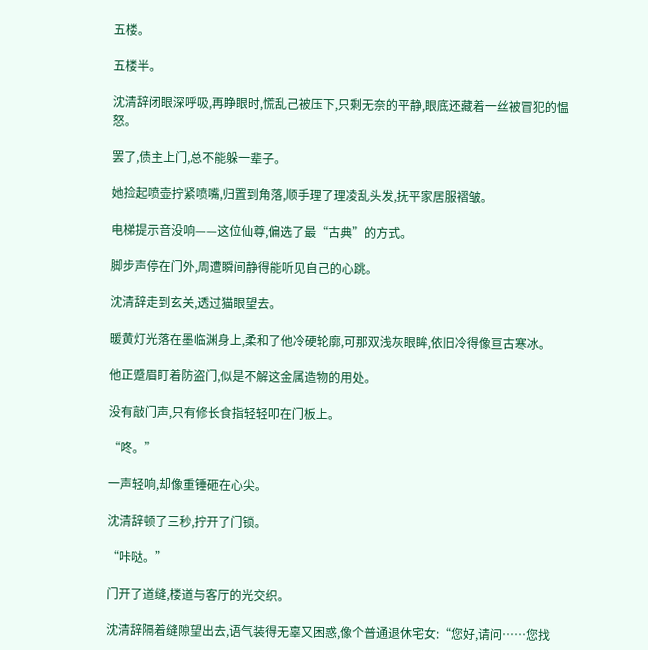五楼。

五楼半。

沈清辞闭眼深呼吸,再睁眼时,慌乱己被压下,只剩无奈的平静,眼底还藏着一丝被冒犯的愠怒。

罢了,债主上门,总不能躲一辈子。

她捡起喷壶拧紧喷嘴,归置到角落,顺手理了理凌乱头发,抚平家居服褶皱。

电梯提示音没响——这位仙尊,偏选了最“古典”的方式。

脚步声停在门外,周遭瞬间静得能听见自己的心跳。

沈清辞走到玄关,透过猫眼望去。

暖黄灯光落在墨临渊身上,柔和了他冷硬轮廓,可那双浅灰眼眸,依旧冷得像亘古寒冰。

他正蹙眉盯着防盗门,似是不解这金属造物的用处。

没有敲门声,只有修长食指轻轻叩在门板上。

“咚。”

一声轻响,却像重锤砸在心尖。

沈清辞顿了三秒,拧开了门锁。

“咔哒。”

门开了道缝,楼道与客厅的光交织。

沈清辞隔着缝隙望出去,语气装得无辜又困惑,像个普通退休宅女:“您好,请问……您找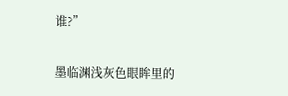谁?”

墨临渊浅灰色眼眸里的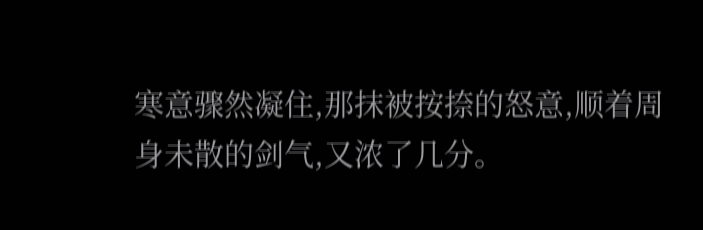寒意骤然凝住,那抹被按捺的怒意,顺着周身未散的剑气,又浓了几分。